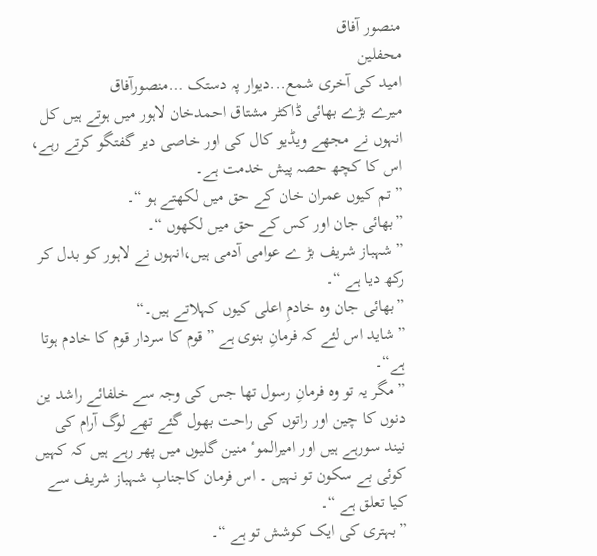منصور آفاق
محفلین
امید کی آخری شمع...دیوار پہ دستک …منصورآفاق
میرے بڑے بھائی ڈاکٹر مشتاق احمدخان لاہور میں ہوتے ہیں کل انہوں نے مجھے ویڈیو کال کی اور خاصی دیر گفتگو کرتے رہے، اس کا کچھ حصہ پیش خدمت ہے۔
”تم کیوں عمران خان کے حق میں لکھتے ہو “۔
”بھائی جان اور کس کے حق میں لکھوں “۔
”شہباز شریف بڑ ے عوامی آدمی ہیں،انہوں نے لاہور کو بدل کر رکھ دیا ہے “۔
”بھائی جان وہ خادمِ اعلی کیوں کہلاتے ہیں۔“
”شاید اس لئے کہ فرمانِ بنوی ہے ”قوم کا سردار قوم کا خادم ہوتا ہے“۔
”مگر یہ تو وہ فرمانِ رسول تھا جس کی وجہ سے خلفائے راشد ین دنوں کا چین اور راتوں کی راحت بھول گئے تھے لوگ آرام کی نیند سورہے ہیں اور امیرالموٴ منین گلیوں میں پھر رہے ہیں کہ کہیں کوئی بے سکون تو نہیں ۔ اس فرمان کاجنابِ شہباز شریف سے کیا تعلق ہے “۔
”بہتری کی ایک کوشش تو ہے “۔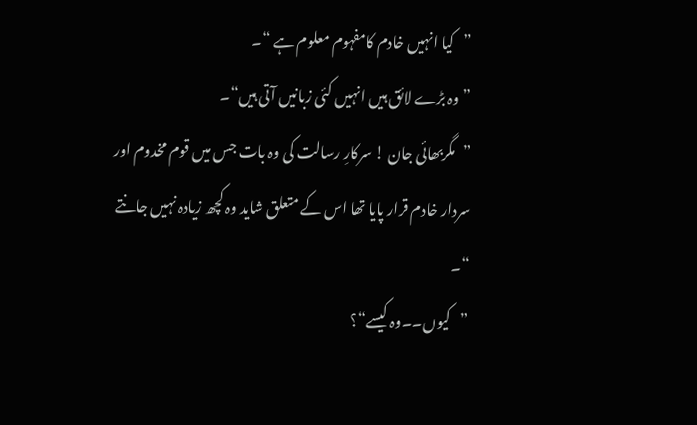”کیا انہیں خادم کامفہوم معلوم ہے “۔
”وہ بڑے لائق ہیں انہیں کئی زبانیں آتی ہیں“۔
”مگربھائی جان ! سرکارِ رسالت کی وہ بات جس میں قوم مخدوم اور سردار خادم قرار پایا تھا اس کے متعلق شاید وہ کچھ زیادہ نہیں جانتے “۔
”کیوں۔۔وہ کیسے“؟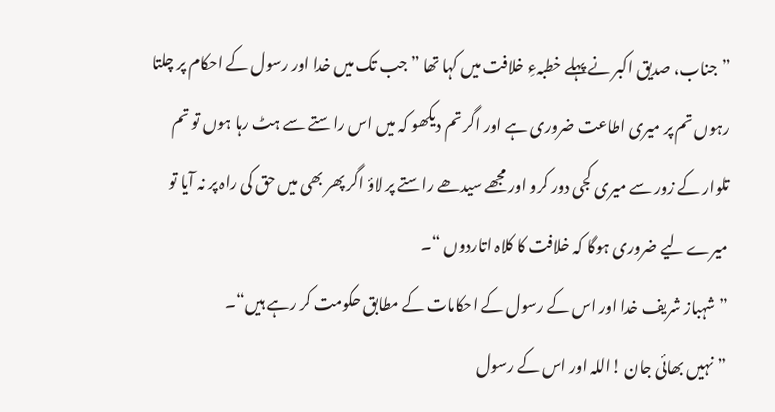”جناب، صدیق اکبر نے پہلے خطبہءِ خلافت میں کہا تھا ” جب تک میں خدا اور رسول کے احکام پر چلتا رہوں تم پر میری اطاعت ضروری ہے اور اگر تم دیکھو کہ میں اس راستے سے ہٹ رہا ہوں تو تم تلوار کے زور سے میری کجی دور کرو اور مجھے سیدھے راستے پر لاؤ اگر پھر بھی میں حق کی راہ پر نہ آیا تو میرے لیے ضروری ہوگا کہ خلافت کا کلاہ اتاردوں “۔
”شہباز شریف خدا اور اس کے رسول کے احکامات کے مطابق حکومت کر رہے ہیں“۔
”نہیں بھائی جان !اللہ اور اس کے رسول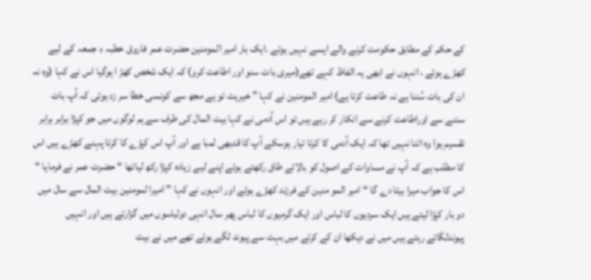کے حکم کے مطابق حکومت کرنے والے ایسے نہیں ہوتے ۔ایک بار امیر المومنین حضرت عمر فاروق خطبہ ءِ جمعہ کے لیے کھڑے ہوئے ، انہوں نے ابھی یہ الفاظ کہے تھے(میری بات سنو اور اطاعت کرو) کہ ایک شخص کھڑ ا ہوگیا اس نے کہا (وہ نہ ان کی بات سُننا ہے نہ طاعت کرتا ہے) امیر المومنین نے کہا ” خیریت تو ہے مجھ سے کونسی خطا سر زد ہوئی کہ آپ بات سننے سے اوراطاعت کرنے سے انکار کر رہے ہیں تو اس آدمی نے کہا بیت المال کی طرف سے ہم لوگوں میں جو کپڑا برابر برابر تقسیم ہوا وہ اتنا نہیں تھا کہ ایک آدمی کا کرتا تیار ہوسکے آپ کا قدبھی لمبا ہے اور آپ اس کپڑے کا کرتا پہنے کھڑے ہیں اس کا مطلب ہے کہ آپ نے مساوات کے اصول کو بالائے طاق رکھتے ہوئے اپنے لیے زیادہ کپڑا رکھ لیاتھا “ حضرت عمر نے فرمایا “ اس کا جواب میرا بیٹا دے گا “ امیر المو منین کے فرزند کھڑے ہوئے اور انہوں نے کہا ” امیرا لمومنین بیت المال سے سال میں دو بار کپڑا لیتے ہیں ایک سردیوں کا لباس اور ایک گرمیوں کا لباس پھر سال انہی دولباسوں میں گزارتے ہیں اور انہیں پیوندلگاتے رہتے ہیں میں نے دیکھا ان کے کرتے میں بہت سے پیوند لگے ہوئے تھے میں نے بیت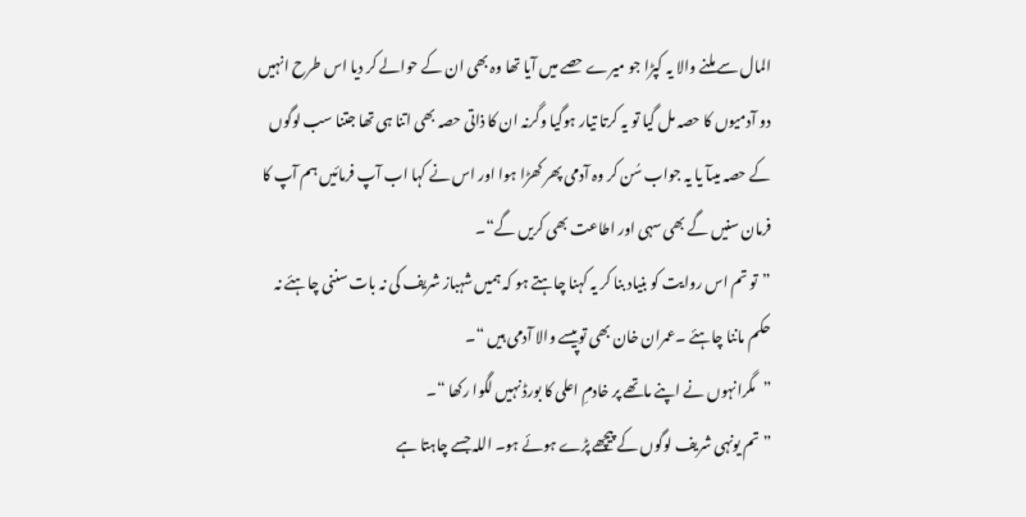المال سے ملنے والا یہ کپڑا جو میرے حصے میں آیا تھا وہ بھی ان کے حوالے کر دیا اس طرح انہیں دو آدمیوں کا حصہ مل گیا تو یہ کرتا تیار ہوگیا وگرنہ ان کا ذاتی حصہ بھی اتنا ہی تھا جتنا سب لوگوں کے حصہ میںآ یا یہ جواب سُن کر وہ آدمی پھر کھڑا ہوا اور اس نے کہا اب آپ فرمائیں ہم آپ کا فرمان سنیں گے بھی سہی اور اطاعت بھی کریں گے“۔
”تو تم اس روایت کو بنیاد بنا کر یہ کہنا چاہتے ہو کہ ہمیں شہباز شریف کی نہ بات سننی چاہئے نہ حکم ماننا چاہئے ۔عمران خان بھی توپیسے والا آدمی ہیں “۔
”مگرانہوں نے اپنے ماتھے پر خادمِ اعلی کا بورڈ نہیں لگوا رکھا “۔
”تم یونہی شریف لوگوں کے پیچھے پڑے ہوئے ہو۔ اللہ جسے چاہتا ہے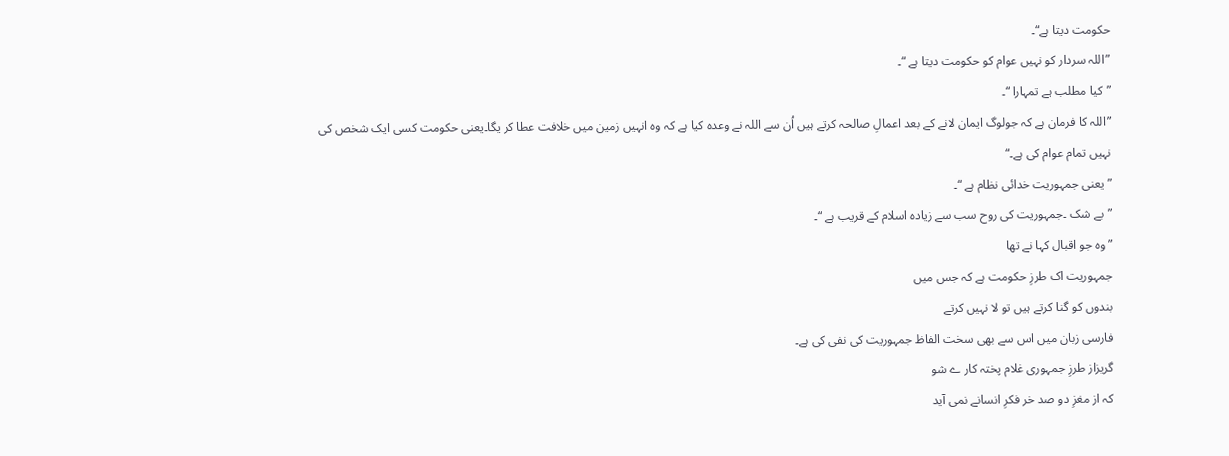حکومت دیتا ہے“۔
”اللہ سردار کو نہیں عوام کو حکومت دیتا ہے “۔
”کیا مطلب ہے تمہارا “۔
”اللہ کا فرمان ہے کہ جولوگ ایمان لانے کے بعد اعمالِ صالحہ کرتے ہیں اُن سے اللہ نے وعدہ کیا ہے کہ وہ انہیں زمین میں خلافت عطا کر یگا۔یعنی حکومت کسی ایک شخص کی نہیں تمام عوام کی ہے۔“
”یعنی جمہوریت خدائی نظام ہے “۔
”بے شک ۔جمہوریت کی روح سب سے زیادہ اسلام کے قریب ہے “۔
”وہ جو اقبال کہا نے تھا
جمہوریت اک طرزِ حکومت ہے کہ جس میں
بندوں کو گنا کرتے ہیں تو لا نہیں کرتے
فارسی زبان میں اس سے بھی سخت الفاظ جمہوریت کی نفی کی ہے۔
گریزاز طرزِ جمہوری غلام پختہ کار ے شو
کہ از مغزِ دو صد خر فکرِ انسانے نمی آید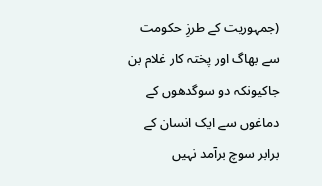(جمہوریت کے طرزِ حکومت سے بھاگ اور پختہ کار غلام بن جاکیونکہ دو سوگدھوں کے دماغوں سے ایک انسان کے برابر سوچ برآمد نہیں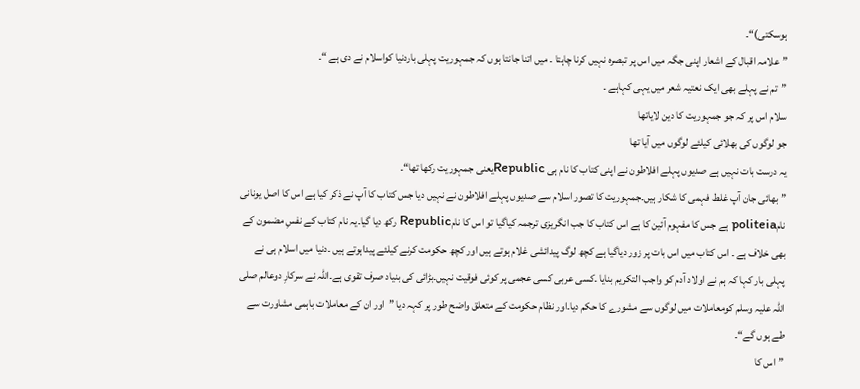ہوسکتی)“۔
”علامہ اقبال کے اشعار اپنی جگہ میں اس پر تبصرہ نہیں کرنا چاہتا ۔ میں اتنا جانتا ہوں کہ جمہوریت پہلی باردنیا کواسلام نے دی ہے “۔
”تم نے پہلے بھی ایک نعتیہ شعر میں یہی کہاہے ۔
سلام اس پر کہ جو جمہوریت کا دین لایاتھا
جو لوگوں کی بھلائی کیلئے لوگوں میں آیا تھا
یہ درست بات نہیں ہے صدیوں پہلے افلاطون نے اپنی کتاب کا نام ہی Republicیعنی جمہوریت رکھا تھا“۔
”بھائی جان آپ غلط فہمی کا شکار ہیں۔جمہوریت کا تصور اسلام سے صدیوں پہلے افلاطون نے نہیں دیا جس کتاب کا آپ نے ذکر کیا ہے اس کا اصل یونانی نامpoliteia ہے جس کا مفہوم آئین کا ہے اس کتاب کا جب انگریزی ترجمہ کیاگیا تو اس کا نامRepublic رکھ دیا گیا۔یہ نام کتاب کے نفسِ مضمون کے بھی خلاف ہے ۔ اس کتاب میں اس بات پر زور دیاگیا ہے کچھ لوگ پیدائشی غلام ہوتے ہیں اور کچھ حکومت کرنے کیلئے پیداہوتے ہیں ۔دنیا میں اسلام ہی نے پہلی بار کہا کہ ہم نے اولاد آدم کو واجب التکریم بنایا ۔کسی عربی کسی عجمی پر کوئی فوقیت نہیں۔بڑائی کی بنیاد صرف تقوی ہے۔اللہ نے سرکارِ دوعالم صلی اللہ علیہ وسلم کومعاملات میں لوگوں سے مشورے کا حکم دیا۔اور نظام حکومت کے متعلق واضح طور پر کہہ دیا ”اور ان کے معاملات باہمی مشاورت سے طے ہوں گے“۔
”اس کا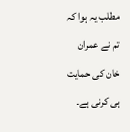مطلب یہ ہوا کہ تم نے عمران خان کی حمایت ہی کرنی ہے۔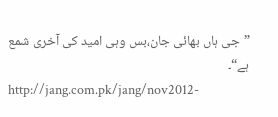”جی ہاں بھائی جان،بس وہی امید کی آخری شمع ہے“۔
http://jang.com.pk/jang/nov2012-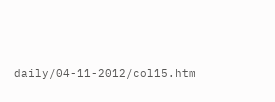daily/04-11-2012/col15.htm